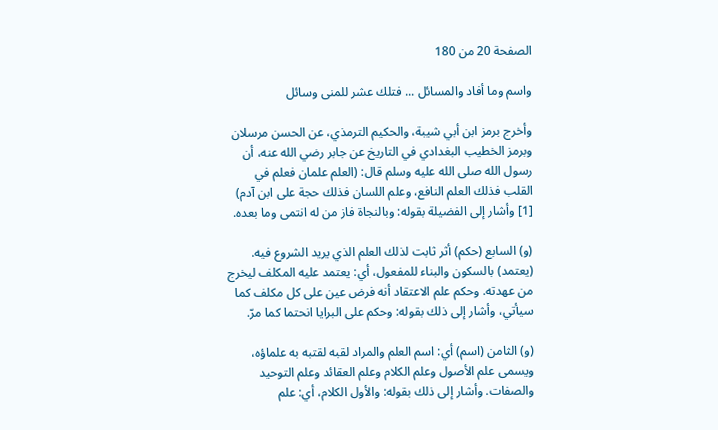الصفحة 20 من 180

واسم وما أفاد والمسائل ... فتلك عشر للمنى وسائل

وأخرج برمز ابن أبي شيبة، والحكيم الترمذي، عن الحسن مرسلان وبرمز الخطيب البغدادي في التاريخ عن جابر رضي الله عنه، أن رسول الله صلى الله عليه وسلم قال: (العلم علمان فعلم في القلب فذلك العلم النافع، وعلم اللسان فذلك حجة على ابن آدم) [1] وأشار إلى الفضيلة بقوله: وبالنجاة فاز من له انتمى وما بعده.

(و) السابع (حكم) أثر ثابت لذلك العلم الذي يريد الشروع فيه. (يعتمد) بالسكون والبناء للمفعول، أي: يعتمد عليه المكلف ليخرج من عهدته. وحكم علم الاعتقاد أنه فرض عين على كل مكلف كما سيأتي، وأشار إلى ذلك بقوله: وحكم على البرايا انحتما كما مرّ.

(و) الثامن (اسم) أي: اسم العلم والمراد لقبه لقتبه به علماؤه، ويسمى علم الأصول وعلم الكلام وعلم العقائد وعلم التوحيد والصفات. وأشار إلى ذلك بقوله: والأول الكلام، أي: علم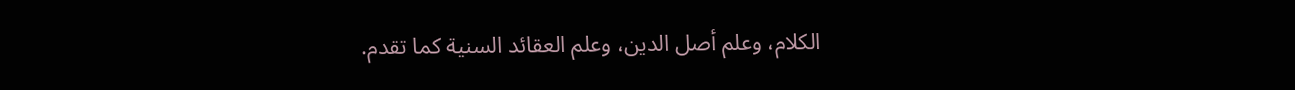الكلام، وعلم أصل الدين، وعلم العقائد السنية كما تقدم.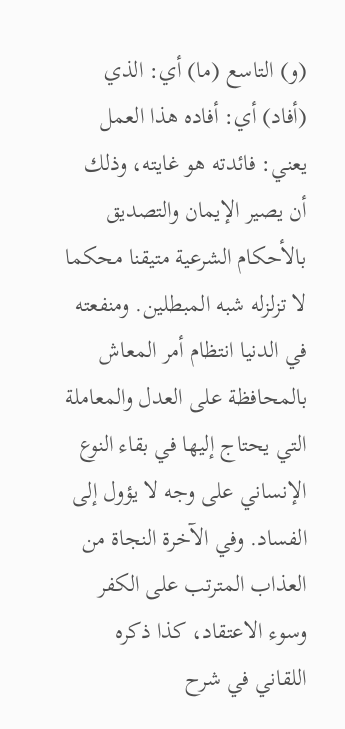(و) التاسع (ما) أي: الذي (أفاد) أي: أفاده هذا العمل يعني: فائدته هو غايته، وذلك أن يصير الإيمان والتصديق بالأحكام الشرعية متيقنا محكما لا تزلزله شبه المبطلين. ومنفعته في الدنيا انتظام أمر المعاش بالمحافظة على العدل والمعاملة التي يحتاج إليها في بقاء النوع الإنساني على وجه لا يؤول إلى الفساد. وفي الآخرة النجاة من العذاب المترتب على الكفر وسوء الاعتقاد، كذا ذكره اللقاني في شرح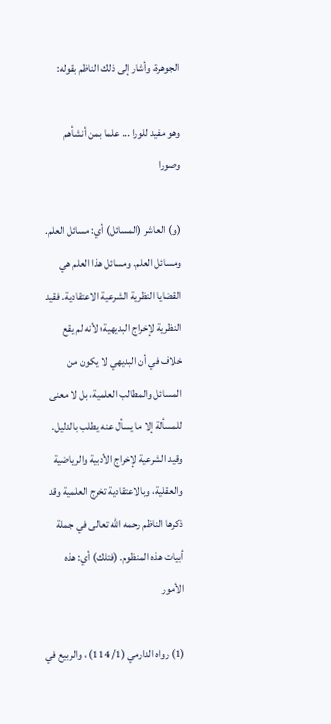الجوهرة، وأشار إلى ذلك الناظم بقوله:

وهو مفيد للورا ... علما بمن أنشأهم وصورا

(و) العاشر (المسائل) أي: مسائل العلم. ومسائل العلم. ومسائل هذا العلم هي القضايا النظرية الشرعية الاعتقادية. فقيد النظرية لإخراج البديهية؛ لأنه لم يقع خلاف في أن البديهي لا يكون من المسائل والمطالب العلمية، بل لا معنى للمسألة إلا ما يسأل عنه يطلب بالدليل. وقيد الشرعية لإخراج الأدبية والرياضية والعقلية، وبالاعتقادية تخرج العلمية وقد ذكرها الناظم رحمه الله تعالى في جملة أبيات هذه المنظوم. (فتلك) أي: هذه الأمور

(1) رواه الدارمي (1/ 114) ، والربيع في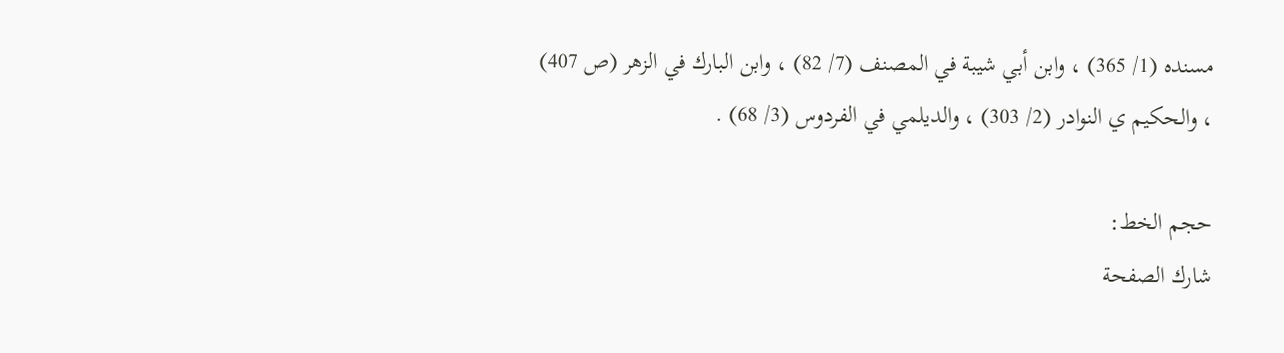مسنده (1/ 365) ، وابن أبي شيبة في المصنف (7/ 82) ، وابن البارك في الزهر (ص 407) ، والحكيم ي النوادر (2/ 303) ، والديلمي في الفردوس (3/ 68) .

حجم الخط:
شارك الصفحة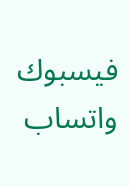فيسبوك واتساب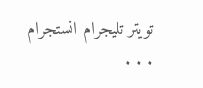تويتر تليجرام انستجرام
. . .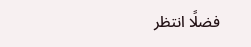فضلًا انتظر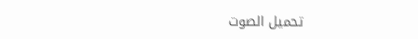تحميل الصوت